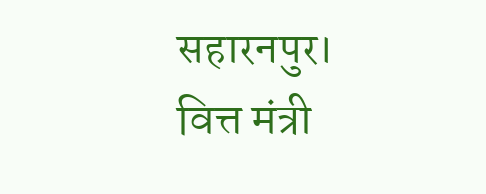सहारनपुर। वित्त मंत्री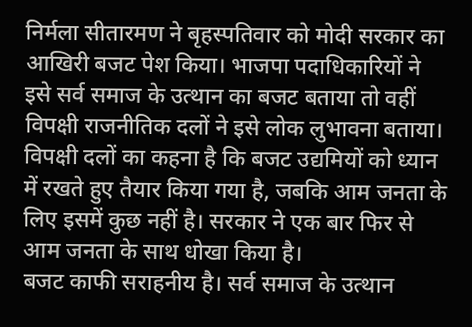निर्मला सीतारमण ने बृहस्पतिवार को मोदी सरकार का आखिरी बजट पेश किया। भाजपा पदाधिकारियों ने इसे सर्व समाज के उत्थान का बजट बताया तो वहीं विपक्षी राजनीतिक दलों ने इसे लोक लुभावना बताया। विपक्षी दलों का कहना है कि बजट उद्यमियों को ध्यान में रखते हुए तैयार किया गया है, जबकि आम जनता के लिए इसमें कुछ नहीं है। सरकार ने एक बार फिर से आम जनता के साथ धोखा किया है।
बजट काफी सराहनीय है। सर्व समाज के उत्थान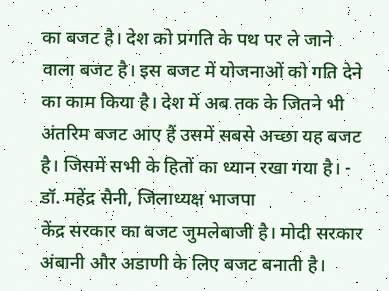का बजट है। देश को प्रगति के पथ पर ले जाने वाला बजट है। इस बजट में योजनाओं को गति देने का काम किया है। देश में अब तक के जितने भी अंतरिम बजट आए हैं उसमें सबसे अच्छा यह बजट है। जिसमें सभी के हितों का ध्यान रखा गया है। - डॉ. महेंद्र सैनी, जिलाध्यक्ष भाजपा
केंद्र सरकार का बजट जुमलेबाजी है। मोदी सरकार अंबानी और अडाणी के लिए बजट बनाती है।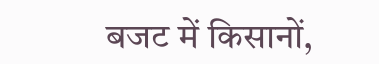बजट में किसानों,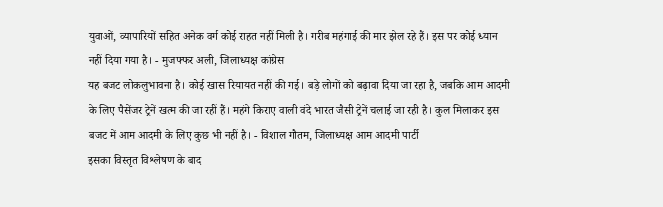युवाओं, व्यापारियों सहित अनेक वर्ग कोई राहत नहीं मिली है। गरीब महंगाई की मार झेल रहे हैं। इस पर कोई ध्यान नहीं दिया गया है। - मुजफ्फर अली, जिलाध्यक्ष कांग्रेस
यह बजट लोकलुभावना है। कोई खास रियायत नहीं की गई। बड़े लोगों को बढ़ावा दिया जा रहा है, जबकि आम आदमी के लिए पैसेंजर ट्रेनें खत्म की जा रहीं हैं। महंगे किराए वाली वंदे भारत जैसी ट्रेनें चलाई जा रही है। कुल मिलाकर इस बजट में आम आदमी के लिए कुछ भी नहीं है। - विशाल गौतम, जिलाध्यक्ष आम आदमी पार्टी
इसका विस्तृत विश्लेषण के बाद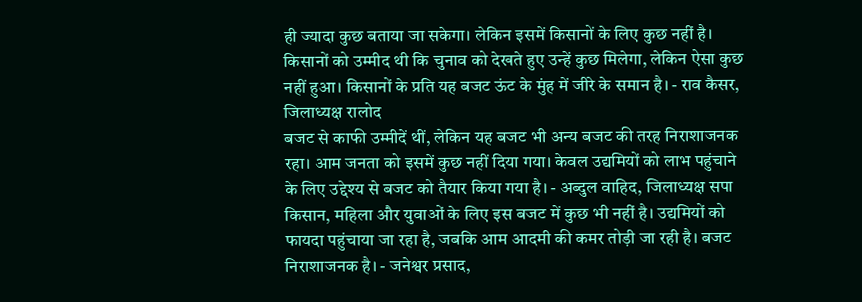ही ज्यादा कुछ बताया जा सकेगा। लेकिन इसमें किसानों के लिए कुछ नहीं है। किसानों को उम्मीद थी कि चुनाव को देखते हुए उन्हें कुछ मिलेगा, लेकिन ऐसा कुछ नहीं हुआ। किसानों के प्रति यह बजट ऊंट के मुंह में जीरे के समान है। - राव कैसर, जिलाध्यक्ष रालोद
बजट से काफी उम्मीदें थीं, लेकिन यह बजट भी अन्य बजट की तरह निराशाजनक रहा। आम जनता को इसमें कुछ नहीं दिया गया। केवल उद्यमियों को लाभ पहुंचाने के लिए उद्देश्य से बजट को तैयार किया गया है। - अब्दुल वाहिद, जिलाध्यक्ष सपा
किसान, महिला और युवाओं के लिए इस बजट में कुछ भी नहीं है। उद्यमियों को फायदा पहुंचाया जा रहा है, जबकि आम आदमी की कमर तोड़ी जा रही है। बजट निराशाजनक है। - जनेश्वर प्रसाद,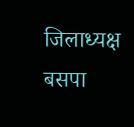जिलाध्यक्ष बसपा